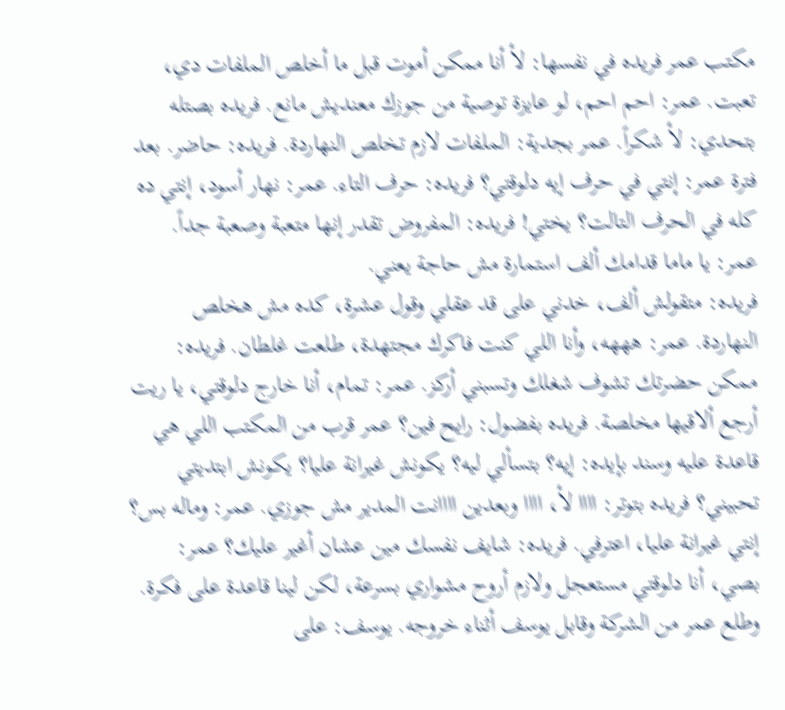مكتب عمر فريده في نفسها: لأ أنا ممكن أموت قبل ما أخلص الملفات دي، تعبت. عمر: احم احم، لو عايزة توصية من جوزك معنديش مانع. فريده بصتله بتحدي: لأ شكراً. عمر بجدية: الملفات لازم تخلص النهاردة. فريده: حاضر. بعد فترة عمر: إنتي في حرف إيه دلوقتي؟ فريده: حرف التاء. عمر: نهار أسود، إنتي ده كله في الحرف التالت؟ يختي! فريده: المفروض تقدر إنها متعبة وصعبة جداً. عمر: يا ماما قدامك ألف استمارة مش حاجة يعني.
فريده: متقولش ألف، خدني على قد عقلي وقول عشرة، كده مش هخلص النهاردة. عمر: هههه، وأنا اللي كنت فاكرك مجتهدة، طلعت غلطان. فريده: ممكن حضرتك تشوف شغلك وتسبني أركز. عمر: تمام، أنا خارج دلوقتي، يا ريت أرجع ألاقيها مخلصة. فريده بفضول: رايح فين؟ عمر قرب من المكتب اللي هي قاعدة عليه وسند بإيده: إيه؟ بتسألي ليه؟ يكونش غيرانة عليا؟ يكونش ابتديتي تحبيني؟ فريده بتوتر: اااا لأ، اااا وبعدين اااانت المدير مش جوزي. عمر: وماله بس؟
إنتي غيرانة عليا، اعترفي. فريده: شايف نفسك مين عشان أغير عليك؟ عمر: بصي، أنا دلوقتي مستعجل ولازم أروح مشواري بسرعة، لكن لينا قاعدة على فكرة. وطلع عمر من الشركة وقابل يوسف أثناء خروجه. يوسف: على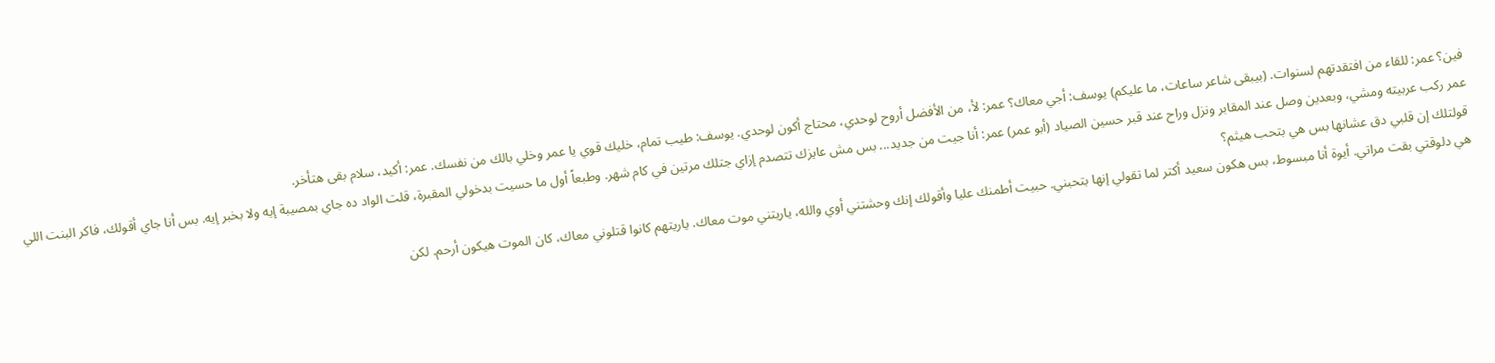فين؟ عمر: للقاء من افتقدتهم لسنوات. (بيبقى شاعر ساعات، ما عليكم) يوسف: أجي معاك؟ عمر: لأ، من الأفضل أروح لوحدي، محتاج أكون لوحدي. يوسف: طيب تمام، خليك قوي يا عمر وخلي بالك من نفسك. عمر: أكيد، سلام بقى هتأخر.
عمر ركب عربيته ومشي، وبعدين وصل عند المقابر ونزل وراح عند قبر حسين الصياد (أبو عمر) عمر: أنا جيت من جديد... بس مش عايزك تتصدم إزاي جتلك مرتين في كام شهر. وطبعاً أول ما حسيت بدخولي المقبرة، قلت الواد ده جاي بمصيبة إيه ولا بخبر إيه. بس أنا جاي أقولك، فاكر البنت اللي قولتلك إن قلبي دق عشانها بس هي بتحب هيثم؟
هي دلوقتي بقت مراتي. أيوة أنا مبسوط، بس هكون سعيد أكتر لما تقولي إنها بتحبني. حبيت أطمنك عليا وأقولك إنك وحشتني أوي والله، ياريتني موت معاك. ياريتهم كانوا قتلوني معاك، كان الموت هيكون أرحم. لكن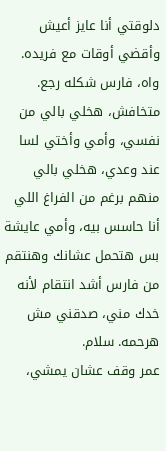دلوقتي أنا عايز أعيش وأقضي أوقات مع فريده. واه، فارس شكله رجع. متخافش، هخلي بالي من نفسي، وأمي وأختي لسا عند وعدي، هخلي بالي منهم برغم من الفراغ اللي أنا حاسس بيه، وأمي عايشة بس هتحمل عشانك وهنتقم من فارس أشد انتقام لأنه خدك مني، صدقني مش هرحمه. سلام.
عمر وقف عشان يمشي،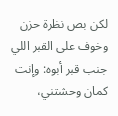لكن بص نظرة حزن وخوف على القبر اللي جنب قبر أبوه: وإنت كمان وحشتني،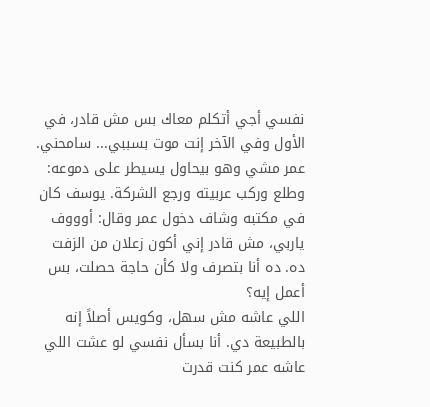نفسي أجي أتكلم معاك بس مش قادر، في الأول وفي الآخر إنت موت بسببي... سامحني. عمر مشي وهو بيحاول يسيطر على دموعه: وطلع وركب عربيته ورجع الشركة. يوسف كان في مكتبه وشاف دخول عمر وقال: أوووف ياربي، مش قادر إني أكون زعلان من الزفت ده. ده أنا بتصرف ولا كأن حاجة حصلت، بس أعمل إيه؟
اللي عاشه مش سهل، وكويس أصلاً إنه بالطبيعة دي. أنا بسأل نفسي لو عشت اللي عاشه عمر كنت قدرت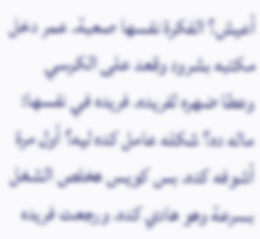أعيش؟ الفكرة نفسها صعبة. عمر دخل مكتبه بشرود وقعد على الكرسي وعطا ضهره لفريده. فريده في نفسها: ماله ده؟ شكله عامل كده ليه؟ أول مرة أشوفه كده. بس كويس هخلص الشغل بسرعة وهو هادي كده. ورجعت فريده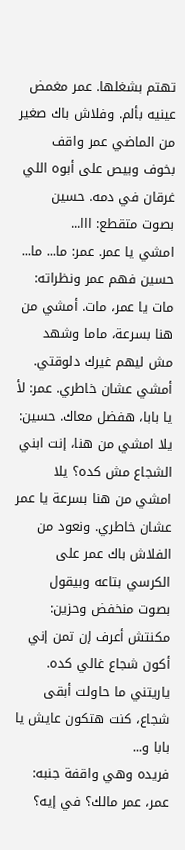تهتم بشغلها. عمر مغمض عينيه بألم. وفلاش باك صغير من الماضي عمر واقف بخوف وبيص على أبوه اللي غرقان في دمه. حسين بصوت متقطع: ااا...
امشي يا عمر. عمر: ما... ما... حسين فهم عمر ونظراته: مات يا عمر، مات. أمشي من هنا بسرعة، ماما وشهد مش ليهم غيرك دلوقتي. أمشي عشان خاطري. عمر: لأ يا بابا، هفضل معاك. حسين: يلا امشي من هنا، إنت ابني الشجاع مش كده؟ يلا امشي من هنا بسرعة يا عمر عشان خاطري. ونعود من الفلاش باك عمر على الكرسي بتاعه وبيقول بصوت منخفض وحزين: مكنتش أعرف إن تمن إني أكون شجاع غالي كده. ياريتني ما حاولت أبقى شجاع، كنت هتكون عايش يا بابا و...
فريده وهي واقفة جنبه: عمر، عمر مالك؟ في إيه؟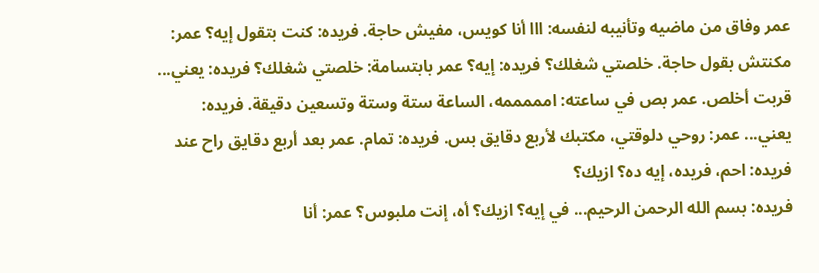عمر وفاق من ماضيه وتأنيبه لنفسه: ااا أنا كويس، مفيش حاجة. فريده: كنت بتقول إيه؟ عمر: مكنتش بقول حاجة. خلصتي شغلك؟ فريده: إيه؟ عمر بابتسامة: خلصتي شغلك؟ فريده: يعني... قربت أخلص. عمر بص في ساعته: امممممه، الساعة ستة وستة وتسعين دقيقة. فريده: يعني... عمر: روحي دلوقتي، مكتبك لأربع دقايق بس. فريده: تمام. عمر بعد أربع دقايق راح عند فريده: احم، فريده، إيه ده؟ ازيك؟
فريده: بسم الله الرحمن الرحيم... في إيه؟ ازيك؟ أه، إنت ملبوس؟ عمر: أنا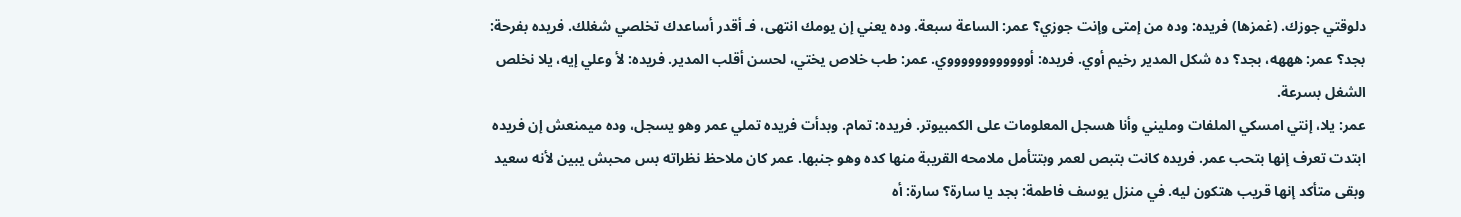دلوقتي جوزك. (غمزها) فريده: وده من إمتى وإنت جوزي؟ عمر: الساعة سبعة. وده يعني إن يومك انتهى، فـ أقدر أساعدك تخلصي شغلك. فريده بفرحة: بجد؟ عمر: هههه، بجد؟ ده شكل المدير رخيم أوي. فريده: أووووووووووووي. عمر: طب خلاص يختي، لحسن أقلب المدير. فريده: لأ وعلي إيه، يلا نخلص الشغل بسرعة.
عمر: يلا، إنتي امسكي الملفات ومليني وأنا هسجل المعلومات على الكمبيوتر. فريده: تمام. وبدأت فريده تملي عمر وهو يسجل، وده ميمنعش إن فريده ابتدت تعرف إنها بتحب عمر. فريده كانت بتبص لعمر وبتتأمل ملامحه القريبة منها كده وهو جنبها. عمر كان ملاحظ نظراته بس محبش يبين لأنه سعيد وبقى متأكد إنها قريب هتكون ليه. في منزل يوسف فاطمة: بجد يا سارة؟ سارة: أه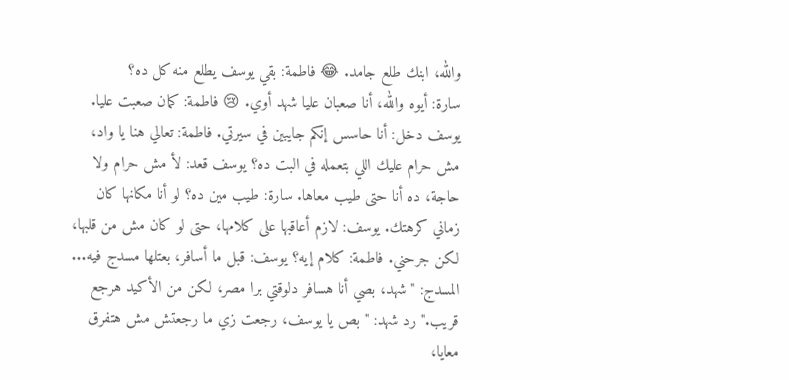والله، ابنك طلع جامد. 😂 فاطمة: بقي يوسف يطلع منه كل ده؟
سارة: أيوه والله، أنا صعبان عليا شهد أوي. 😢 فاطمة: كمان صعبت عليا. يوسف دخل: أنا حاسس إنكم جايبين في سيرتي. فاطمة: تعالي هنا يا واد، مش حرام عليك اللي بتعمله في البت ده؟ يوسف قعد: لأ مش حرام ولا حاجة، ده أنا حتى طيب معاها. سارة: طيب مين ده؟ لو أنا مكانها كان زماني كرهتك. يوسف: لازم أعاقبها على كلامها، حتى لو كان مش من قلبها، لكن جرحني. فاطمة: كلام إيه؟ يوسف: قبل ما أسافر، بعتلها مسدج فيه...
المسدج: "شهد، بصي أنا هسافر دلوقتي برا مصر، لكن من الأكيد هرجع قريب." رد شهد: "بص يا يوسف، رجعت زي ما رجعتش مش هتفرق معايا،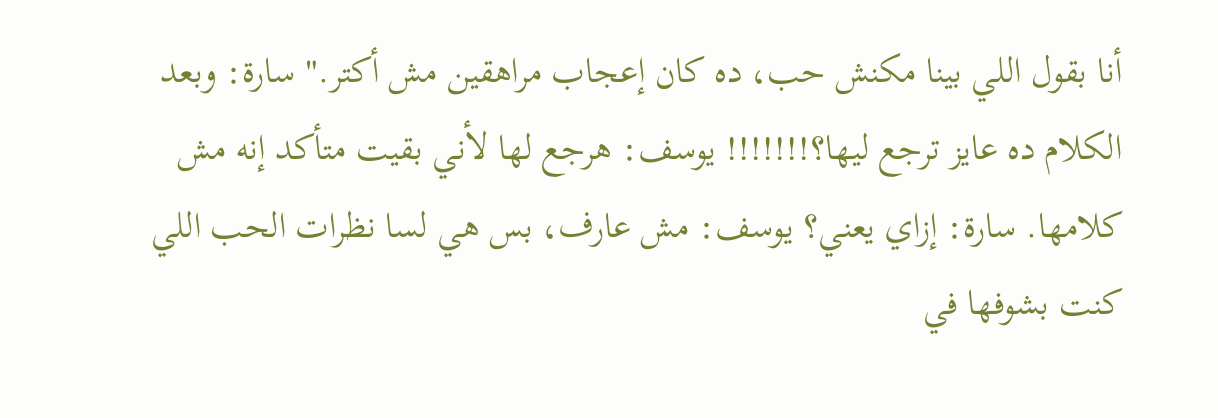أنا بقول اللي بينا مكنش حب، ده كان إعجاب مراهقين مش أكتر." سارة: وبعد الكلام ده عايز ترجع ليها؟!!!!!!! يوسف: هرجع لها لأني بقيت متأكد إنه مش كلامها. سارة: إزاي يعني؟ يوسف: مش عارف، بس هي لسا نظرات الحب اللي كنت بشوفها في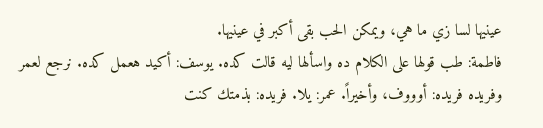عينيها لسا زي ما هي، ويمكن الحب بقى أكبر في عينيها.
فاطمة: طب قولها على الكلام ده واسألها ليه قالت كده. يوسف: أكيد هعمل كده. نرجع لعمر وفريده فريده: أوووف، وأخيراً. عمر: يلا. فريده: بذمتك كنت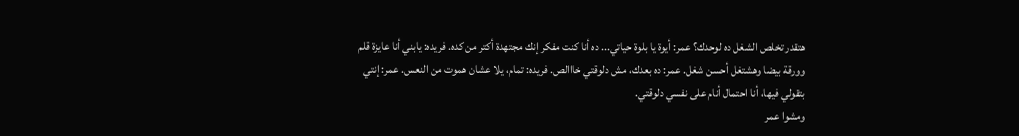هتقدر تخلص الشغل ده لوحدك؟ عمر: أيوة يا بلوة حياتي... ده أنا كنت مفكر إنك مجتهدة أكتر من كده. فريده: يابني أنا عايزة قلم وورقة بيضا وهشتغل أحسن شغل. عمر: ده بعدك، مش دلوقتي خااالص. فريده: تمام، يلا عشان هموت من النعس. عمر: إنتي بتقولي فيها، أنا احتمال أنام على نفسي دلوقتي.
ومشوا عمر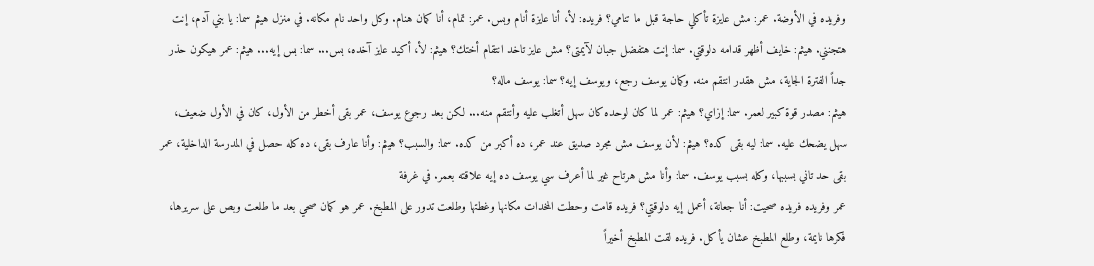وفريده في الأوضة. عمر: مش عايزة تأكلي حاجة قبل ما تنامي؟ فريده: لأ، أنا عايزة أنام وبس. عمر: تمام، أنا كمان هنام. وكل واحد نام مكانه. في منزل هيثم سما: يا بني آدم، إنت هتجنني. هيثم: خايف أظهر قدامه دلوقتي. سما: إنت هتفضل جبان لآيمتى؟ مش عايز تاخد انتقام أختك؟ هيثم: لأ، أكيد عايز آخده، بس... سما: بس إيه... هيثم: عمر هيكون حذر جداً الفترة الجاية، مش هقدر انتقم منه. وكمان يوسف رجع، ويوسف إيه؟ سما: يوسف ماله؟
هيثم: مصدر قوة كبير لعمر. سما: إزاي؟ هيثم: عمر لما كان لوحده كان سهل أتغلب عليه وأنتقم منه... لكن بعد رجوع يوسف، عمر بقى أخطر من الأول، كان في الأول ضعيف، سهل يضحك عليه. سما: ليه بقى كده؟ هيثم: لأن يوسف مش مجرد صديق عند عمر، ده أكبر من كده. سما: والسبب؟ هيثم: وأنا عارف بقى، ده كله حصل في المدرسة الداخلية، عمر بقى حد تاني بسببها، وكله بسبب يوسف. سما: وأنا مش هرتاح غير لما أعرف سي يوسف ده إيه علاقته بعمر. في غرفة
عمر وفريده فريده صحيت: أنا جعانة، أعمل إيه دلوقتي؟ فريده قامت وحطت المخدات مكانها وغطتها وطلعت تدور على المطبخ. عمر هو كمان صحي بعد ما طلعت وبص على سريرها، فكرها نايمة، وطلع المطبخ عشان يأكل. فريده لقت المطبخ أخيراً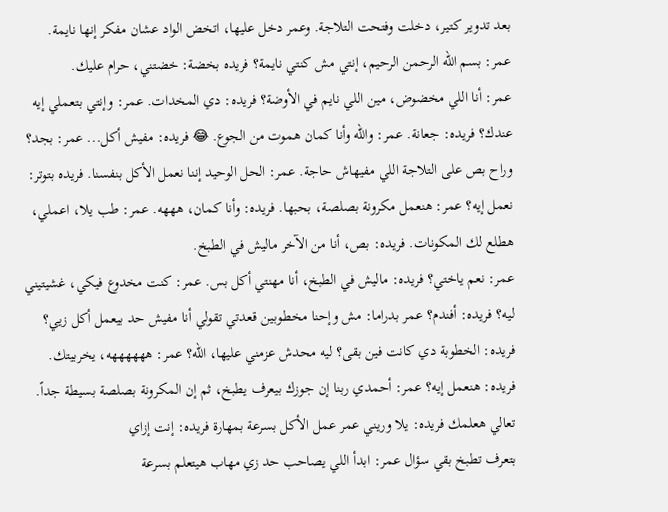بعد تدوير كتير، دخلت وفتحت التلاجة. وعمر دخل عليها، اتخض الواد عشان مفكر إنها نايمة. عمر: بسم الله الرحمن الرحيم، إنتي مش كنتي نايمة؟ فريده بخضة: خضتني، حرام عليك.
عمر: أنا اللي مخضوض، مين اللي نايم في الأوضة؟ فريده: دي المخدات. عمر: وإنتي بتعملي إيه عندك؟ فريده: جعانة. عمر: والله وأنا كمان هموت من الجوع. 😂 فريده: مفيش أكل... عمر: بجد؟ وراح بص على التلاجة اللي مفيهاش حاجة. عمر: الحل الوحيد إننا نعمل الأكل بنفسنا. فريده بتوتر: نعمل إيه؟ عمر: هنعمل مكرونة بصلصة، بحبها. فريده: وأنا كمان، هههه. عمر: طب يلا، اعملي، هطلع لك المكونات. فريده: بص، أنا من الآخر ماليش في الطبخ.
عمر: نعم ياختي؟ فريده: ماليش في الطبخ، أنا مهنتي أكل بس. عمر: كنت مخدوع فيكي، غشيتيني ليه؟ فريده: أفندم؟ عمر بدراما: مش وإحنا مخطوبين قعدتي تقولي أنا مفيش حد بيعمل أكل زيي؟ فريده: الخطوبة دي كانت فين بقى؟ ليه محدش عزمني عليها، الله؟ عمر: ههههههه، يخربيتك. فريده: هنعمل إيه؟ عمر: أحمدي ربنا إن جوزك بيعرف يطبخ، ثم إن المكرونة بصلصة بسيطة جداً. تعالي هعلمك فريده: يلا وريني عمر عمل الأكل بسرعة بمهارة فريده: إنت إزاي
بتعرف تطبخ بقي سؤال عمر: ابدأ اللي يصاحب حد زي مهاب هيتعلم بسرعة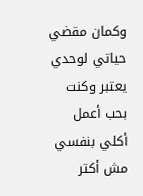وكمان مقضي حياتي لوحدي يعتبر وكنت بحب أعمل أكلي بنفسي مش أكتر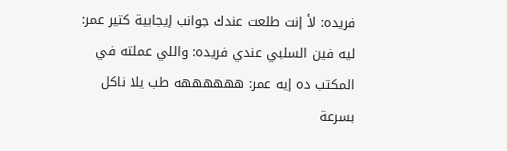فريده: لأ إنت طلعت عندك جوانب إيجابية كتير عمر: ليه فين السلبي عندي فريده: واللي عملته في المكتب ده إيه عمر: ههههههه طب يلا ناكل بسرعة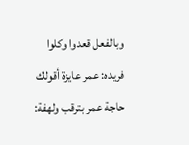وبالفعل قعدوا وكلوا فريده: عمر عايزة أقولك حاجة عمر بترقب ولهفة: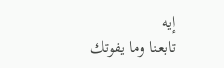إيه
تابعنا وما يفوتك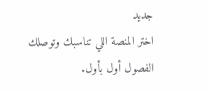جديد
اختر المنصة اللي تناسبك وتوصلك الفصول أول بأول.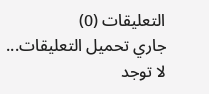التعليقات (0)
جاري تحميل التعليقات...
لا توجد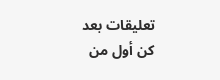تعليقات بعد
كن أول من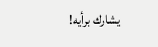يشارك برأيه!